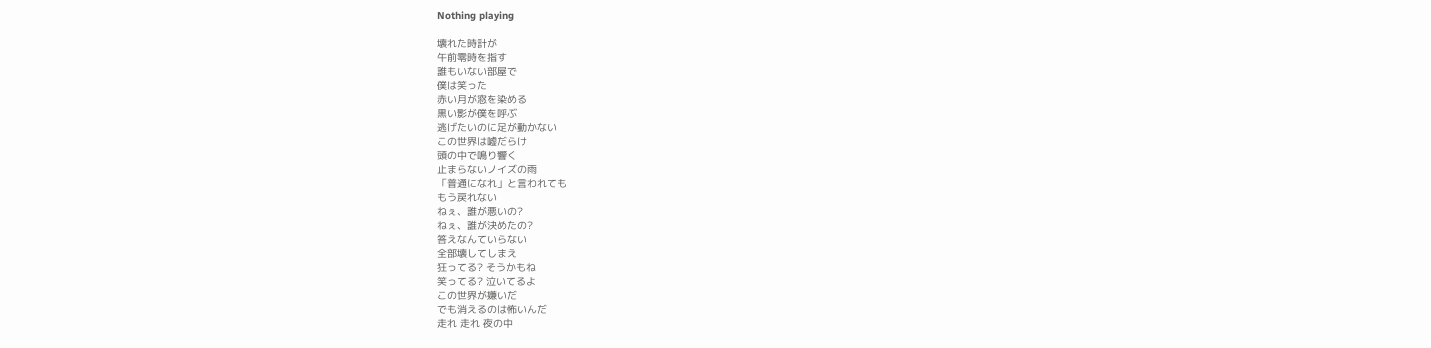Nothing playing

壊れた時計が
午前零時を指す
誰もいない部屋で
僕は笑った
赤い月が窓を染める
黒い影が僕を呼ぶ
逃げたいのに足が動かない
この世界は嘘だらけ
頭の中で鳴り響く
止まらないノイズの雨
「普通になれ」と言われても
もう戻れない
ねぇ、誰が悪いの?
ねぇ、誰が決めたの?
答えなんていらない
全部壊してしまえ
狂ってる? そうかもね
笑ってる? 泣いてるよ
この世界が嫌いだ
でも消えるのは怖いんだ
走れ 走れ 夜の中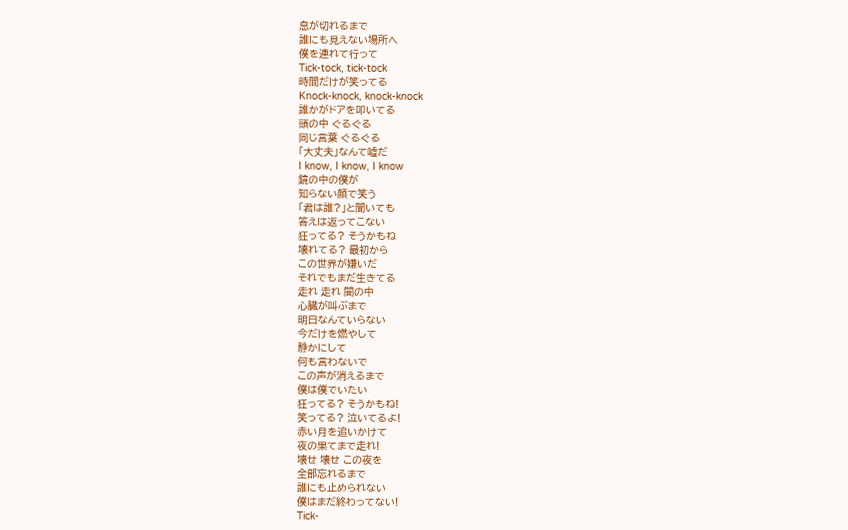息が切れるまで
誰にも見えない場所へ
僕を連れて行って
Tick-tock, tick-tock
時間だけが笑ってる
Knock-knock, knock-knock
誰かがドアを叩いてる
頭の中 ぐるぐる
同じ言葉 ぐるぐる
「大丈夫」なんて嘘だ
I know, I know, I know
鏡の中の僕が
知らない顔で笑う
「君は誰?」と聞いても
答えは返ってこない
狂ってる? そうかもね
壊れてる? 最初から
この世界が嫌いだ
それでもまだ生きてる
走れ 走れ 闇の中
心臓が叫ぶまで
明日なんていらない
今だけを燃やして
静かにして
何も言わないで
この声が消えるまで
僕は僕でいたい
狂ってる? そうかもね!
笑ってる? 泣いてるよ!
赤い月を追いかけて
夜の果てまで走れ!
壊せ 壊せ この夜を
全部忘れるまで
誰にも止められない
僕はまだ終わってない!
Tick-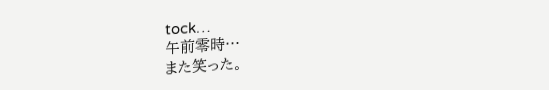tock…
午前零時…
また笑った。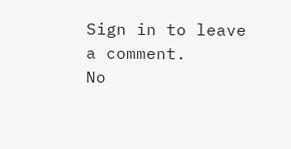Sign in to leave a comment.
No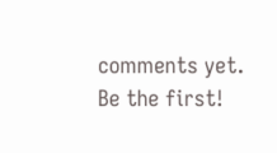comments yet. Be the first!